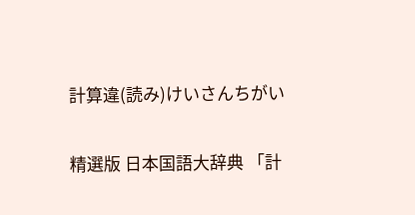計算違(読み)けいさんちがい

精選版 日本国語大辞典 「計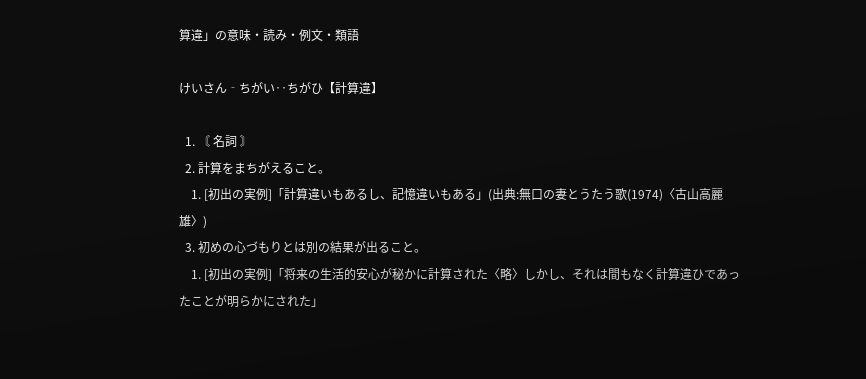算違」の意味・読み・例文・類語

けいさん‐ちがい‥ちがひ【計算違】

  1. 〘 名詞 〙
  2. 計算をまちがえること。
    1. [初出の実例]「計算違いもあるし、記憶違いもある」(出典:無口の妻とうたう歌(1974)〈古山高麗雄〉)
  3. 初めの心づもりとは別の結果が出ること。
    1. [初出の実例]「将来の生活的安心が秘かに計算された〈略〉しかし、それは間もなく計算違ひであったことが明らかにされた」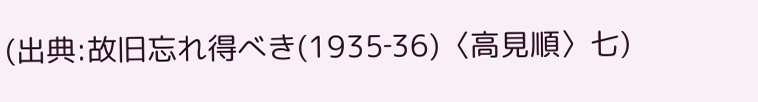(出典:故旧忘れ得べき(1935‐36)〈高見順〉七)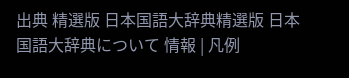出典 精選版 日本国語大辞典精選版 日本国語大辞典について 情報 | 凡例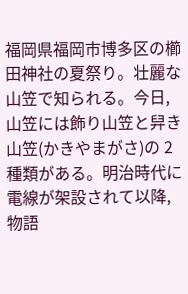福岡県福岡市博多区の櫛田神社の夏祭り。壮麗な山笠で知られる。今日,山笠には飾り山笠と舁き山笠(かきやまがさ)の 2種類がある。明治時代に電線が架設されて以降,物語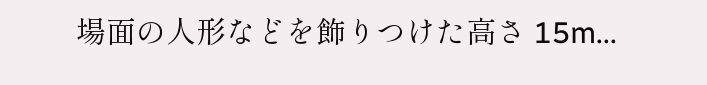場面の人形などを飾りつけた高さ 15m...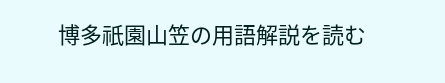博多祇園山笠の用語解説を読む